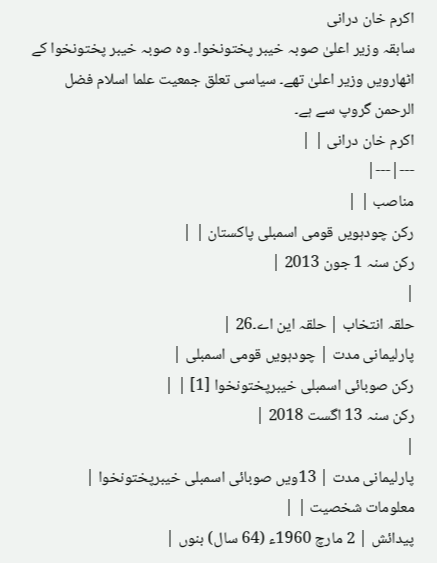اکرم خان درانی
سابقہ وزیر اعلیٰ صوبہ خیبر پختونخوا۔ وہ صوبہ خیبر پختونخوا کے اٹھارویں وزیر اعلیٰ تھے۔ سیاسی تعلق جمعیت علما اسلام فضل الرحمن گروپ سے ہے۔
اکرم خان درانی | |
---|---|
مناصب | |
رکن چودہویں قومی اسمبلی پاکستان | |
رکن سنہ 1 جون 2013 |
|
حلقہ انتخاب | حلقہ این اے۔26 |
پارلیمانی مدت | چودہویں قومی اسمبلی |
رکن صوبائی اسمبلی خیبرپختونخوا [1] | |
رکن سنہ 13 اگست 2018 |
|
پارلیمانی مدت | 13ویں صوبائی اسمبلی خیبرپختونخوا |
معلومات شخصیت | |
پیدائش | 2 مارچ 1960ء (64 سال) بنوں |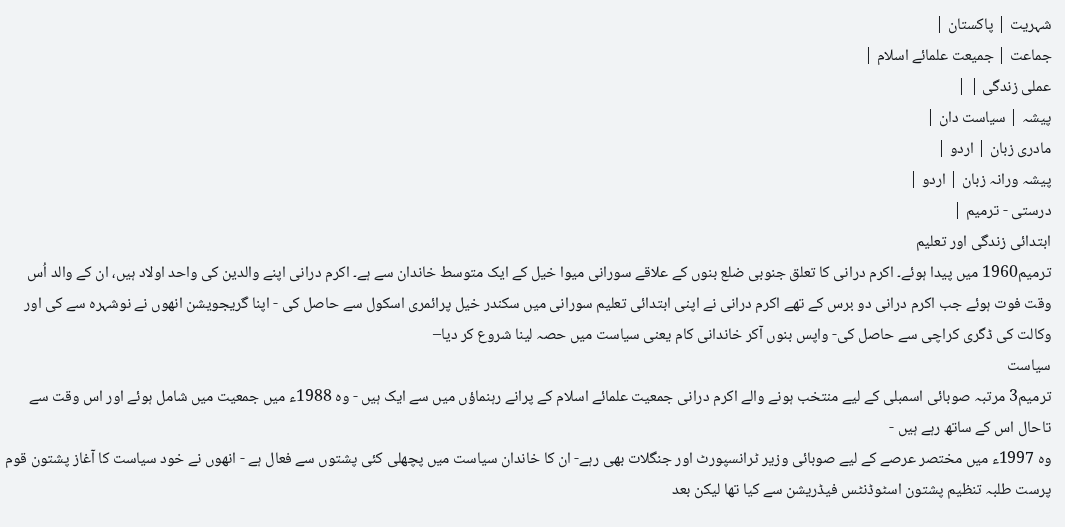شہریت | پاکستان |
جماعت | جمیعت علمائے اسلام |
عملی زندگی | |
پیشہ | سیاست دان |
مادری زبان | اردو |
پیشہ ورانہ زبان | اردو |
درستی - ترمیم |
ابتدائی زندگی اور تعلیم
ترمیم1960 میں پیدا ہوئے۔ اکرم درانی کا تعلق جنوبی ضلع بنوں کے علاقے سورانی میوا خیل کے ایک متوسط خاندان سے ہے۔ اکرم درانی اپنے والدین کی واحد اولاد ہیں، ان کے والد اُس وقت فوت ہوئے جب اکرم درانی دو برس کے تھے اکرم درانی نے اپنی ابتدائی تعلیم سورانی میں سکندر خیل پرائمری اسکول سے حاصل کی - اپنا گریجویشن انھوں نے نوشہرہ سے کی اور وکالت کی ڈگری کراچی سے حاصل کی- واپس بنوں آکر خاندانی کام یعنی سیاست میں حصہ لینا شروع کر دیا–
سیاست
ترمیم3 مرتبہ صوبائی اسمبلی کے لیے منتخب ہونے والے اکرم درانی جمعیت علمائے اسلام کے پرانے رہنماؤں میں سے ایک ہیں - وہ 1988ء میں جمعیت میں شامل ہوئے اور اس وقت سے تاحال اس کے ساتھ رہے ہیں -
وہ 1997ء میں مختصر عرصے کے لیے صوبائی وزیر ٹرانسپورٹ اور جنگلات بھی رہے- ان کا خاندان سیاست میں پچھلی کئی پشتوں سے فعال ہے - انھوں نے خود سیاست کا آغاز پشتون قوم پرست طلبہ تنظیم پشتون اسٹوڈنٹس فیڈریشن سے کیا تھا لیکن بعد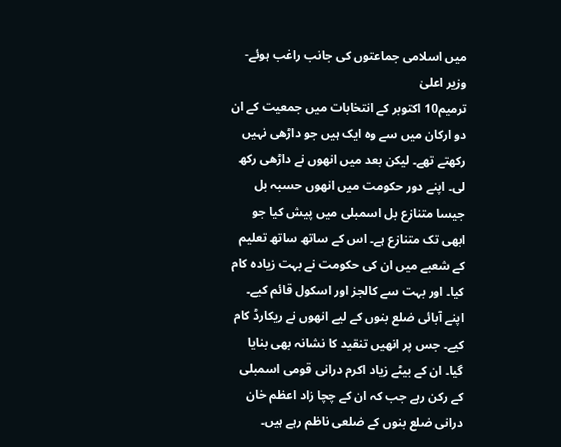میں اسلامی جماعتوں کی جانب راغب ہوئے-
وزیر اعلیٰ
ترمیم10 اکتوبر کے انتخابات میں جمعیت کے ان دو ارکان میں سے وہ ایک ہیں جو داڑھی نہیں رکھتے تھے۔ لیکن بعد میں انھوں نے داڑھی رکھ لی۔ اپنے دور حکومت میں انھوں حسبہ بل جیسا متنازع بل اسمبلی میں پیش کیا جو ابھی تک متنازع ہے۔ اس کے ساتھ ساتھ تعلیم کے شعبے میں ان کی حکومت نے بہت زیادہ کام کیا۔ اور بہت سے کالجز اور اسکول قائم کیے۔ اپنے آبائی ضلع بنوں کے لیے انھوں نے ریکارڈ کام کیے۔ جس پر انھیں تنقید کا نشانہ بھی بنایا گیا۔ ان کے بیٹے زیاد اکرم درانی قومی اسمبلی کے رکن رہے جب کہ ان کے چچا زاد اعظم خان درانی ضلع بنوں کے ضلعی ناظم رہے ہیں۔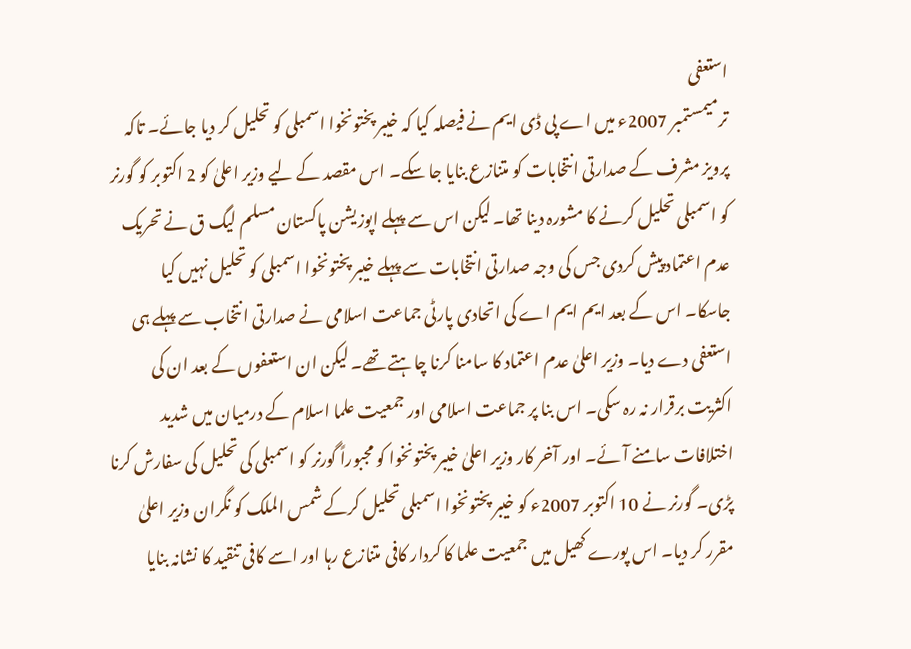استعفی
ترمیمستمبر 2007ء میں اے پی ڈی ایم نے فیصلہ کیا کہ خیبر پختونخوا اسمبلی کو تحلیل کر دیا جائے۔ تاکہ پرویز مشرف کے صدارتی انتخابات کو متنازع بنایا جا سکے۔ اس مقصد کے لیے وزیر اعلیٰ کو 2 اکتوبر کو گورنر کو اسمبلی تحلیل کرنے کا مشورہ دینا تھا۔ لیکن اس سے پہلے اپوزیشن پاکستان مسلم لیگ ق نے تحریک عدم اعتماد پیش کردی جس کی وجہ صدارتی انتخابات سے پہلے خیبر پختونخوا اسمبلی کو تحلیل نہیں کیا جاسکا۔ اس کے بعد ایم ایم اے کی اتحادی پارٹی جماعت اسلامی نے صدارتی انتخاب سے پہلے ہی استعفی دے دیا۔ وزیر اعلیٰ عدم اعتماد کا سامنا کرنا چاہتے تھے۔ لیکن ان استعفوں کے بعد ان کی اکثریت برقرار نہ رہ سکی۔ اس بنا پر جماعت اسلامی اور جمعیت علما اسلام کے درمیان میں شدید اختلافات سامنے آئے۔ اور آخر کار وزیر اعلیٰ خیبر پختونخوا کو مجبوراً گورنر کو اسمبلی کی تحلیل کی سفارش کرنا پڑی۔ گورنر نے 10 اکتوبر 2007ء کو خیبر پختونخوا اسمبلی تحلیل کرکے شمس الملک کو نگران وزیر اعلیٰ مقرر کر دیا۔ اس پورے کھیل میں جمعیت علما کا کردار کافی متنازع رہا اور اسے کافی تنقید کا نشانہ بنایا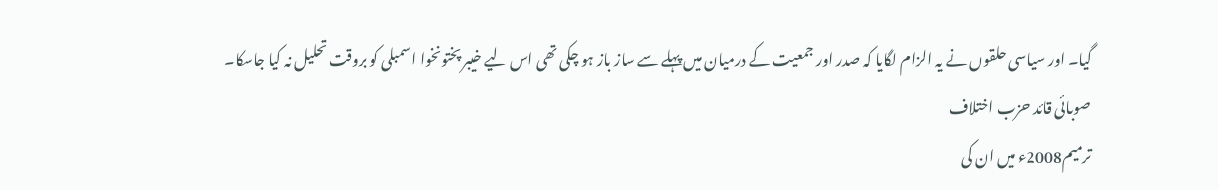گیا۔ اور سیاسی حلقوں نے یہ الزام لگایا کہ صدر اور جمعیت کے درمیان میں پہلے سے ساز باز ہو چکی تھی اس لیے خیبر پختونخوا اسمبلی کو بروقت تحلیل نہ کیا جاسکا۔
صوبائی قائد حزب اختلاف
ترمیم2008ء میں ان کی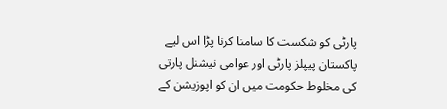پارٹی کو شکست کا سامنا کرنا پڑا اس لیے پاکستان پیپلز پارٹی اور عوامی نیشنل پارتی کی مخلوط حکومت میں ان کو اپوزیشن کے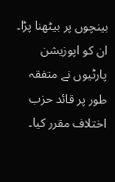بینچوں پر بیٹھنا پڑا۔ ان کو اپوزیشن پارٹیوں نے متفقہ طور پر قائد حزب اختلاف مقرر کیا۔